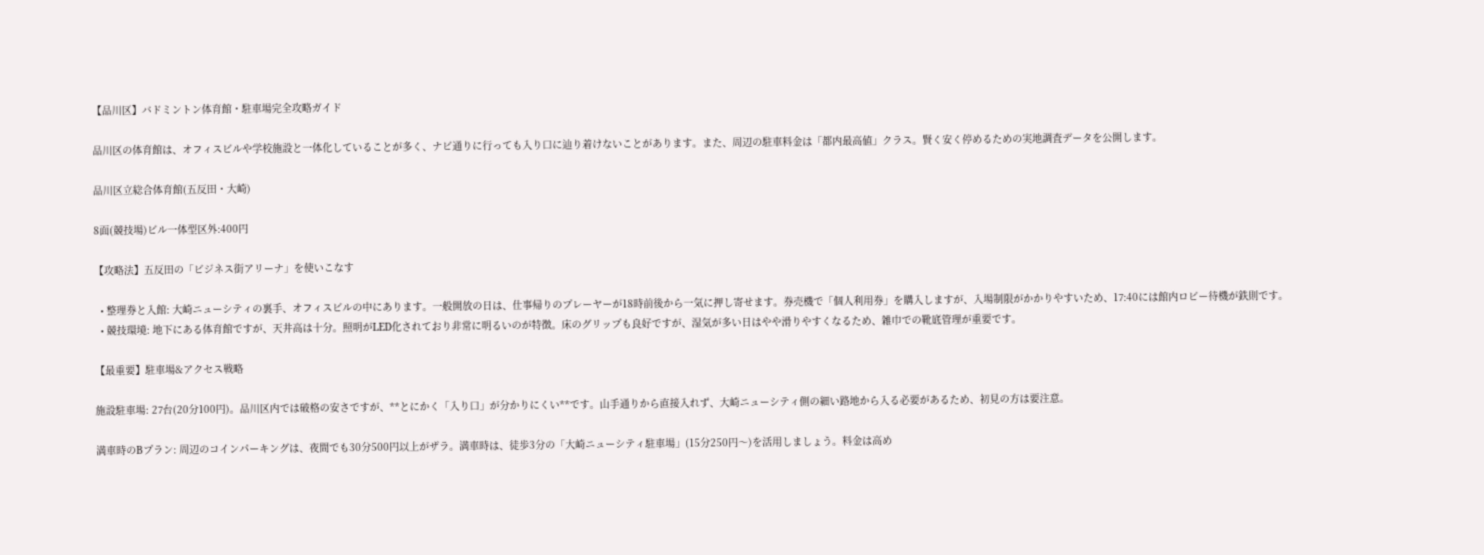【品川区】バドミントン体育館・駐車場完全攻略ガイド

品川区の体育館は、オフィスビルや学校施設と一体化していることが多く、ナビ通りに行っても入り口に辿り着けないことがあります。また、周辺の駐車料金は「都内最高値」クラス。賢く安く停めるための実地調査データを公開します。

品川区立総合体育館(五反田・大崎)

8面(競技場)ビル一体型区外:400円

【攻略法】五反田の「ビジネス街アリーナ」を使いこなす

  • 整理券と入館: 大崎ニューシティの裏手、オフィスビルの中にあります。一般開放の日は、仕事帰りのプレーヤーが18時前後から一気に押し寄せます。券売機で「個人利用券」を購入しますが、入場制限がかかりやすいため、17:40には館内ロビー待機が鉄則です。
  • 競技環境: 地下にある体育館ですが、天井高は十分。照明がLED化されており非常に明るいのが特徴。床のグリップも良好ですが、湿気が多い日はやや滑りやすくなるため、雑巾での靴底管理が重要です。

【最重要】駐車場&アクセス戦略

施設駐車場: 27台(20分100円)。品川区内では破格の安さですが、**とにかく「入り口」が分かりにくい**です。山手通りから直接入れず、大崎ニューシティ側の細い路地から入る必要があるため、初見の方は要注意。

満車時のBプラン: 周辺のコインパーキングは、夜間でも30分500円以上がザラ。満車時は、徒歩3分の「大崎ニューシティ駐車場」(15分250円〜)を活用しましょう。料金は高め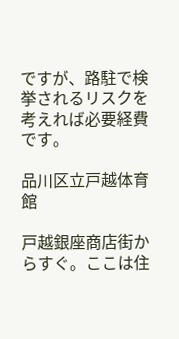ですが、路駐で検挙されるリスクを考えれば必要経費です。

品川区立戸越体育館

戸越銀座商店街からすぐ。ここは住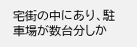宅街の中にあり、駐車場が数台分しか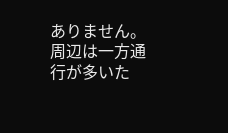ありません。周辺は一方通行が多いた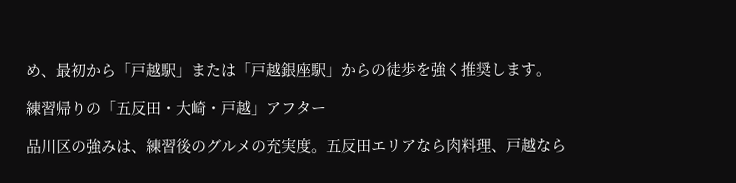め、最初から「戸越駅」または「戸越銀座駅」からの徒歩を強く推奨します。

練習帰りの「五反田・大崎・戸越」アフター

品川区の強みは、練習後のグルメの充実度。五反田エリアなら肉料理、戸越なら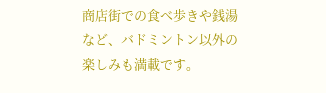商店街での食べ歩きや銭湯など、バドミントン以外の楽しみも満載です。